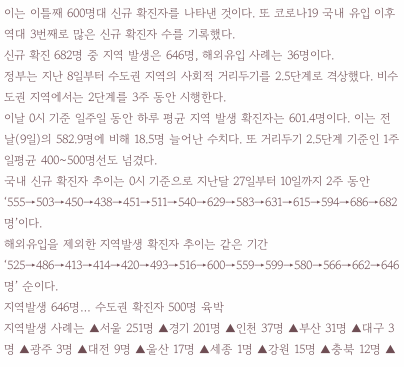이는 이틀째 600명대 신규 확진자를 나타낸 것이다. 또 코로나19 국내 유입 이후 역대 3번째로 많은 신규 확진자 수를 기록했다.
신규 확진 682명 중 지역 발생은 646명, 해외유입 사례는 36명이다.
정부는 지난 8일부터 수도권 지역의 사회적 거리두기를 2.5단계로 격상했다. 비수도권 지역에서는 2단계를 3주 동안 시행한다.
이날 0시 기준 일주일 동안 하루 평균 지역 발생 확진자는 601.4명이다. 이는 전날(9일)의 582.9명에 비해 18.5명 늘어난 수치다. 또 거리두기 2.5단계 기준인 1주 일평균 400~500명선도 넘겼다.
국내 신규 확진자 추이는 0시 기준으로 지난달 27일부터 10일까지 2주 동안 ‘555→503→450→438→451→511→540→629→583→631→615→594→686→682명’이다.
해외유입을 제외한 지역발생 확진자 추이는 같은 기간 ‘525→486→413→414→420→493→516→600→559→599→580→566→662→646명’ 순이다.
지역발생 646명… 수도권 확진자 500명 육박
지역발생 사례는 ▲서울 251명 ▲경기 201명 ▲인천 37명 ▲부산 31명 ▲대구 3명 ▲광주 3명 ▲대전 9명 ▲울산 17명 ▲세종 1명 ▲강원 15명 ▲충북 12명 ▲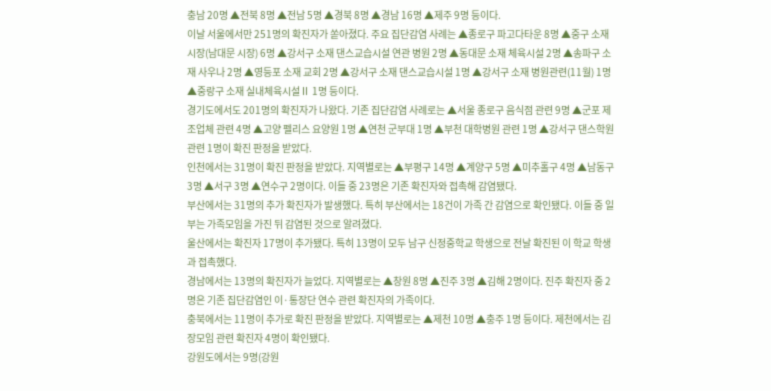충남 20명 ▲전북 8명 ▲전남 5명 ▲경북 8명 ▲경남 16명 ▲제주 9명 등이다.
이날 서울에서만 251명의 확진자가 쏟아졌다. 주요 집단감염 사례는 ▲종로구 파고다타운 8명 ▲중구 소재 시장(남대문 시장) 6명 ▲강서구 소재 댄스교습시설 연관 병원 2명 ▲동대문 소재 체육시설 2명 ▲송파구 소재 사우나 2명 ▲영등포 소재 교회 2명 ▲강서구 소재 댄스교습시설 1명 ▲강서구 소재 병원관련(11월) 1명 ▲중랑구 소재 실내체육시설Ⅱ 1명 등이다.
경기도에서도 201명의 확진자가 나왔다. 기존 집단감염 사례로는 ▲서울 종로구 음식점 관련 9명 ▲군포 제조업체 관련 4명 ▲고양 펠리스 요양원 1명 ▲연천 군부대 1명 ▲부천 대학병원 관련 1명 ▲강서구 댄스학원 관련 1명이 확진 판정을 받았다.
인천에서는 31명이 확진 판정을 받았다. 지역별로는 ▲부평구 14명 ▲계양구 5명 ▲미추홀구 4명 ▲남동구 3명 ▲서구 3명 ▲연수구 2명이다. 이들 중 23명은 기존 확진자와 접촉해 감염됐다.
부산에서는 31명의 추가 확진자가 발생했다. 특히 부산에서는 18건이 가족 간 감염으로 확인됐다. 이들 중 일부는 가족모임을 가진 뒤 감염된 것으로 알려졌다.
울산에서는 확진자 17명이 추가됐다. 특히 13명이 모두 남구 신정중학교 학생으로 전날 확진된 이 학교 학생과 접촉했다.
경남에서는 13명의 확진자가 늘었다. 지역별로는 ▲창원 8명 ▲진주 3명 ▲김해 2명이다. 진주 확진자 중 2명은 기존 집단감염인 이·통장단 연수 관련 확진자의 가족이다.
충북에서는 11명이 추가로 확진 판정을 받았다. 지역별로는 ▲제천 10명 ▲충주 1명 등이다. 제천에서는 김장모임 관련 확진자 4명이 확인됐다.
강원도에서는 9명(강원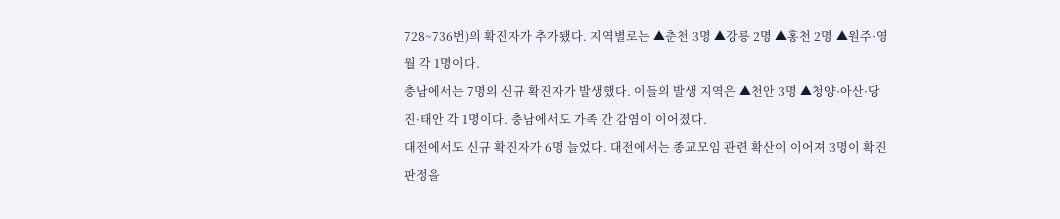728~736번)의 확진자가 추가됐다. 지역별로는 ▲춘천 3명 ▲강릉 2명 ▲홍천 2명 ▲원주·영월 각 1명이다.
충남에서는 7명의 신규 확진자가 발생했다. 이들의 발생 지역은 ▲천안 3명 ▲청양·아산·당진·태안 각 1명이다. 충남에서도 가족 간 감염이 이어졌다.
대전에서도 신규 확진자가 6명 늘었다. 대전에서는 종교모임 관련 확산이 이어져 3명이 확진 판정을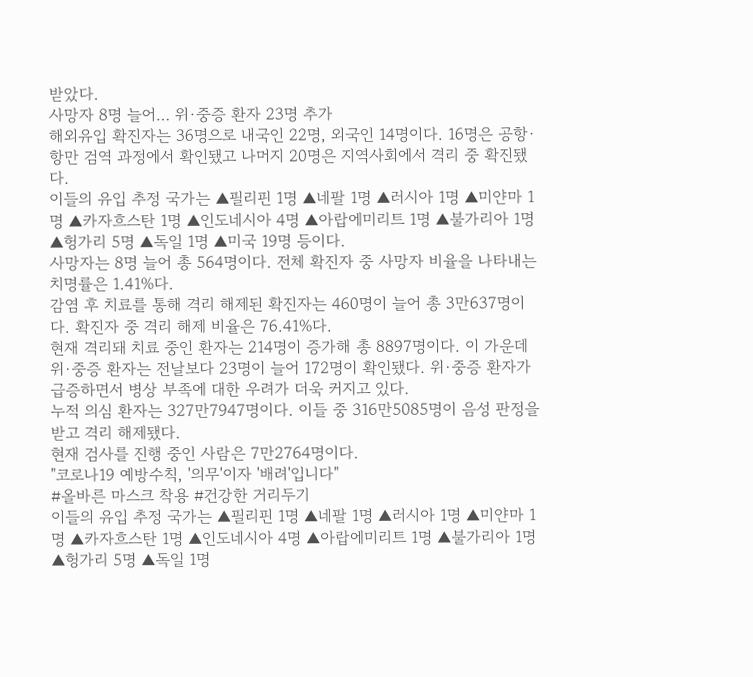받았다.
사망자 8명 늘어… 위·중증 환자 23명 추가
해외유입 확진자는 36명으로 내국인 22명, 외국인 14명이다. 16명은 공항·항만 검역 과정에서 확인됐고 나머지 20명은 지역사회에서 격리 중 확진됐다.
이들의 유입 추정 국가는 ▲필리핀 1명 ▲네팔 1명 ▲러시아 1명 ▲미얀마 1명 ▲카자흐스탄 1명 ▲인도네시아 4명 ▲아랍에미리트 1명 ▲불가리아 1명 ▲헝가리 5명 ▲독일 1명 ▲미국 19명 등이다.
사망자는 8명 늘어 총 564명이다. 전체 확진자 중 사망자 비율을 나타내는 치명률은 1.41%다.
감염 후 치료를 통해 격리 해제된 확진자는 460명이 늘어 총 3만637명이다. 확진자 중 격리 해제 비율은 76.41%다.
현재 격리돼 치료 중인 환자는 214명이 증가해 총 8897명이다. 이 가운데 위·중증 환자는 전날보다 23명이 늘어 172명이 확인됐다. 위·중증 환자가 급증하면서 병상 부족에 대한 우려가 더욱 커지고 있다.
누적 의심 환자는 327만7947명이다. 이들 중 316만5085명이 음성 판정을 받고 격리 해제됐다.
현재 검사를 진행 중인 사람은 7만2764명이다.
"코로나19 예방수칙, '의무'이자 '배려'입니다"
#올바른 마스크 착용 #건강한 거리두기
이들의 유입 추정 국가는 ▲필리핀 1명 ▲네팔 1명 ▲러시아 1명 ▲미얀마 1명 ▲카자흐스탄 1명 ▲인도네시아 4명 ▲아랍에미리트 1명 ▲불가리아 1명 ▲헝가리 5명 ▲독일 1명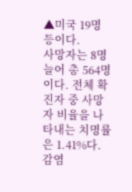▲미국 19명 등이다.
사망자는 8명 늘어 총 564명이다. 전체 확진자 중 사망자 비율을 나타내는 치명률은 1.41%다.
감염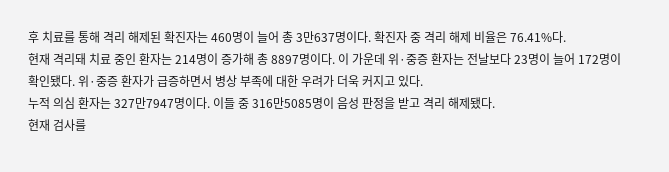후 치료를 통해 격리 해제된 확진자는 460명이 늘어 총 3만637명이다. 확진자 중 격리 해제 비율은 76.41%다.
현재 격리돼 치료 중인 환자는 214명이 증가해 총 8897명이다. 이 가운데 위·중증 환자는 전날보다 23명이 늘어 172명이 확인됐다. 위·중증 환자가 급증하면서 병상 부족에 대한 우려가 더욱 커지고 있다.
누적 의심 환자는 327만7947명이다. 이들 중 316만5085명이 음성 판정을 받고 격리 해제됐다.
현재 검사를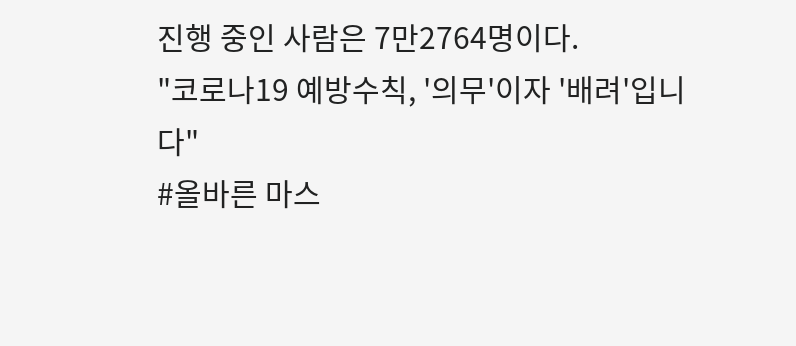진행 중인 사람은 7만2764명이다.
"코로나19 예방수칙, '의무'이자 '배려'입니다"
#올바른 마스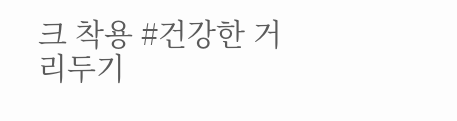크 착용 #건강한 거리두기